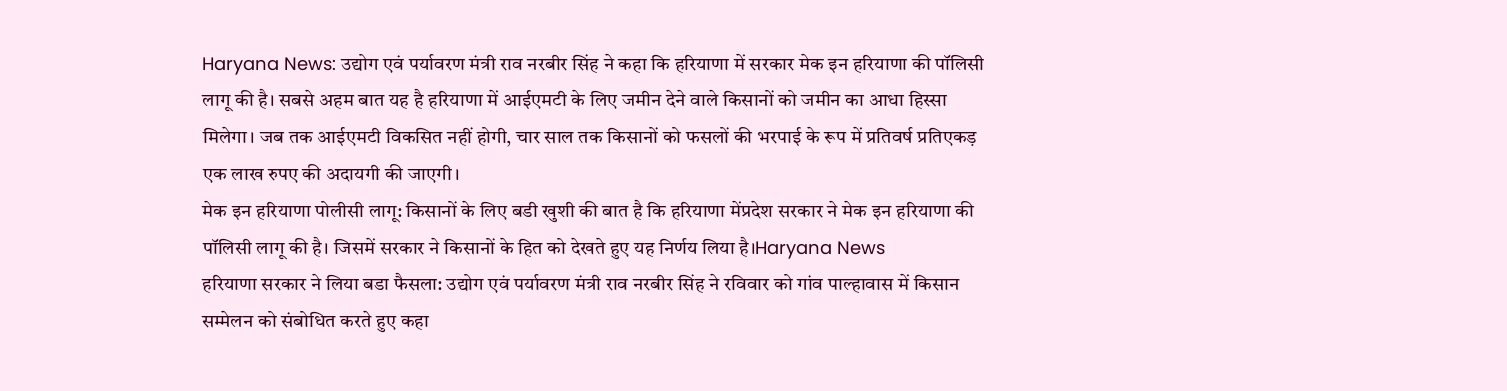Haryana News: उद्योग एवं पर्यावरण मंत्री राव नरबीर सिंह ने कहा कि हरियाणा में सरकार मेक इन हरियाणा की पॉलिसी लागू की है। सबसे अहम बात यह है हरियाणा में आईएमटी के लिए जमीन देने वाले किसानों को जमीन का आधा हिस्सा मिलेगा। जब तक आईएमटी विकसित नहीं होगी, चार साल तक किसानों को फसलों की भरपाई के रूप में प्रतिवर्ष प्रतिएकड़ एक लाख रुपए की अदायगी की जाएगी।
मेक इन हरियाणा पोलीसी लागू: किसानों के लिए बडी खुशी की बात है कि हरियाणा मेंप्रदेश सरकार ने मेक इन हरियाणा की पॉलिसी लागू की है। जिसमें सरकार ने किसानों के हित को देखते हुए यह निर्णय लिया है।Haryana News
हरियाणा सरकार ने लिया बडा फैसला: उद्योग एवं पर्यावरण मंत्री राव नरबीर सिंह ने रविवार को गांव पाल्हावास में किसान सम्मेलन को संबोधित करते हुए कहा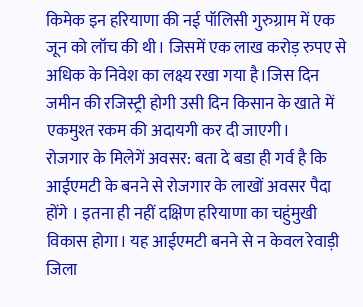किमेक इन हरियाणा की नई पॉलिसी गुरुग्राम में एक जून को लॉच की थी। जिसमें एक लाख करोड़ रुपए से अधिक के निवेश का लक्ष्य रखा गया है।जिस दिन जमीन की रजिस्ट्री होगी उसी दिन किसान के खाते में एकमुश्त रकम की अदायगी कर दी जाएगी।
रोजगार के मिलेगें अवसर: बता दे बडा ही गर्व है कि आईएमटी के बनने से रोजगार के लाखों अवसर पैदा होंगे । इतना ही नहीं दक्षिण हरियाणा का चहुंमुखी विकास होगा। यह आईएमटी बनने से न केवल रेवाड़ी जिला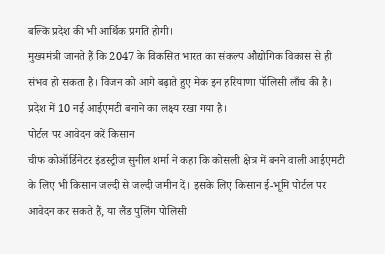बल्कि प्रदेश की भी आर्थिक प्रगति होगी।
मुख्यमंत्री जानते हैं कि 2047 के विकसित भारत का संकल्प औद्योगिक विकास से ही संभव हो सकता है। विजन को आगे बढ़ाते हुए मेक इन हरियाणा पॉलिसी लाँच की है। प्रदेश में 10 नई आईएमटी बनाने का लक्ष्य रखा गया है।
पोर्टल पर आवेदन करें किसान
चीफ कोऑर्डिनेटर इंडस्ट्रीज सुनील शर्मा ने कहा कि कोसली क्षेत्र में बनने वाली आईएमटी के लिए भी किसान जल्दी से जल्दी जमीन दें। इसके लिए किसान ई-भूमि पोर्टल पर आवेदन कर सकते हैं, या लैंड पुलिंग पोलिसी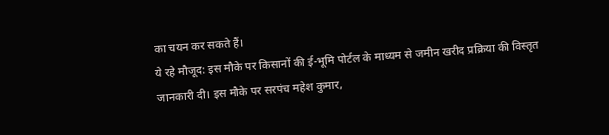का चयन कर सकते हैं।
ये रहे मौजूद: इस मौके पर किसानों की ई-भूमि पोर्टल के माध्यम से जमीन खरीद प्रक्रिया की विस्तृत जानकारी दी। इस मौके पर सरपंच महेश कुमार,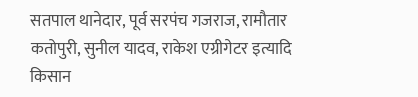सतपाल थानेदार, पूर्व सरपंच गजराज, रामौतार कतोपुरी, सुनील यादव, राकेश एग्रीगेटर इत्यादि किसान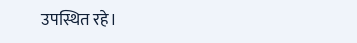उपस्थित रहे।